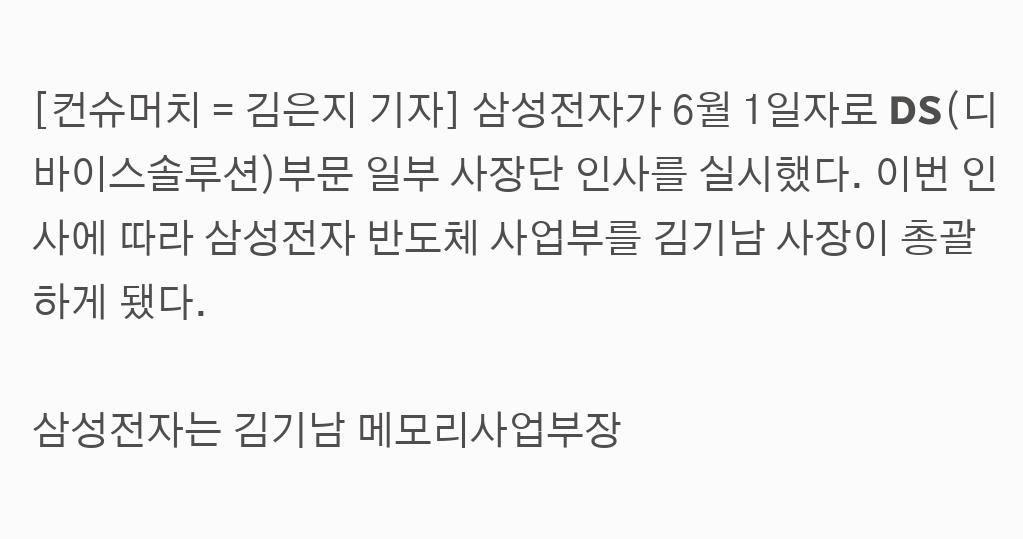[컨슈머치 = 김은지 기자] 삼성전자가 6월 1일자로 DS(디바이스솔루션)부문 일부 사장단 인사를 실시했다. 이번 인사에 따라 삼성전자 반도체 사업부를 김기남 사장이 총괄하게 됐다.

삼성전자는 김기남 메모리사업부장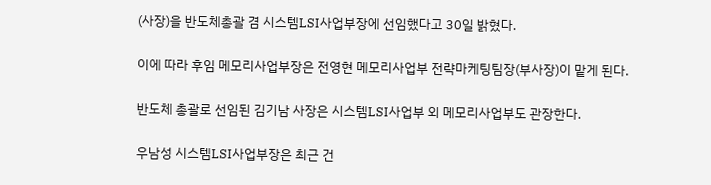(사장)을 반도체총괄 겸 시스템LSI사업부장에 선임했다고 30일 밝혔다.

이에 따라 후임 메모리사업부장은 전영현 메모리사업부 전략마케팅팀장(부사장)이 맡게 된다.

반도체 총괄로 선임된 김기남 사장은 시스템LSI사업부 외 메모리사업부도 관장한다.

우남성 시스템LSI사업부장은 최근 건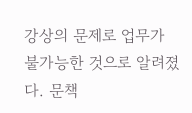강상의 문제로 업무가 불가능한 것으로 알려졌다. 문책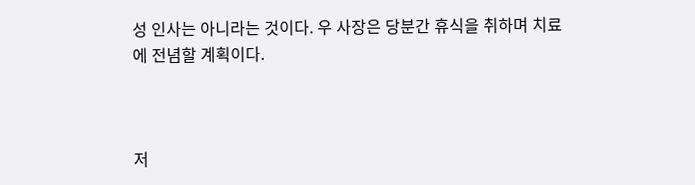성 인사는 아니라는 것이다. 우 사장은 당분간 휴식을 취하며 치료에 전념할 계획이다.



저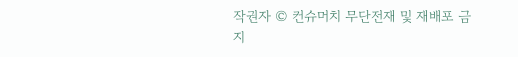작권자 © 컨슈머치 무단전재 및 재배포 금지